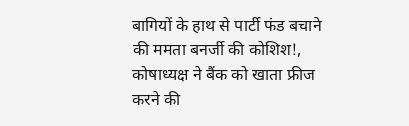बागियों के हाथ से पार्टी फंड बचाने की ममता बनर्जी की कोशिश!, कोषाध्यक्ष ने बैंक को खाता फ्रीज करने की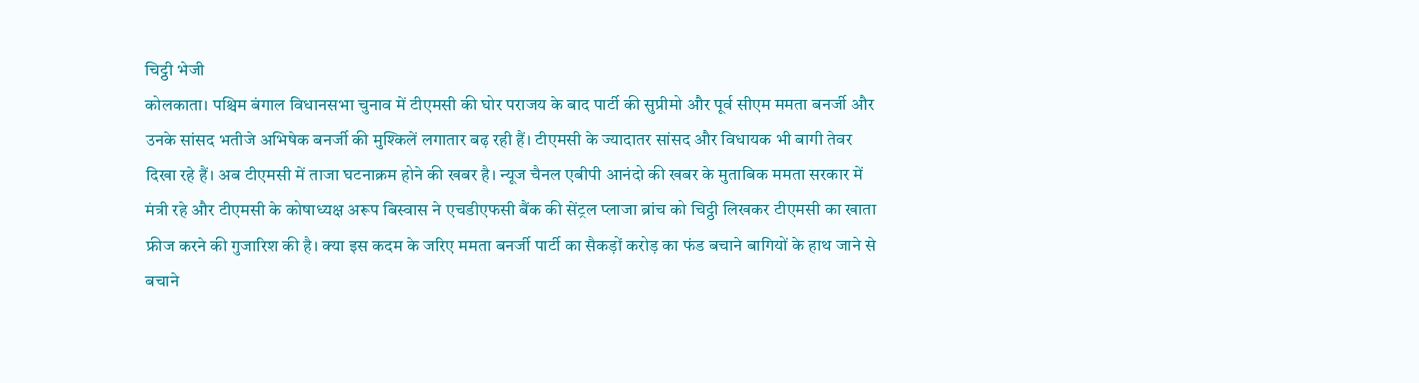चिट्ठी भेजी
कोलकाता। पश्चिम बंगाल विधानसभा चुनाव में टीएमसी की घोर पराजय के बाद पार्टी की सुप्रीमो और पूर्व सीएम ममता बनर्जी और उनके सांसद भतीजे अभिषेक बनर्जी की मुश्किलें लगातार बढ़ रही हैं। टीएमसी के ज्यादातर सांसद और विधायक भी बागी तेवर दिखा रहे हैं। अब टीएमसी में ताजा घटनाक्रम होने की खबर है। न्यूज चैनल एबीपी आनंदो की खबर के मुताबिक ममता सरकार में मंत्री रहे और टीएमसी के कोषाध्यक्ष अरूप बिस्वास ने एचडीएफसी बैंक की सेंट्रल प्लाजा ब्रांच को चिट्ठी लिखकर टीएमसी का खाता फ्रीज करने की गुजारिश की है। क्या इस कदम के जरिए ममता बनर्जी पार्टी का सैकड़ों करोड़ का फंड बचाने बागियों के हाथ जाने से बचाने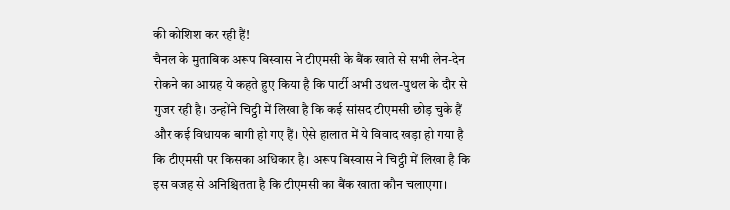की कोशिश कर रही हैं!
चैनल के मुताबिक अरूप बिस्वास ने टीएमसी के बैंक खाते से सभी लेन-देन रोकने का आग्रह ये कहते हुए किया है कि पार्टी अभी उथल-पुथल के दौर से गुजर रही है। उन्होंने चिट्ठी में लिखा है कि कई सांसद टीएमसी छोड़ चुके हैं और कई विधायक बागी हो गए हैं। ऐसे हालात में ये विवाद खड़ा हो गया है कि टीएमसी पर किसका अधिकार है। अरूप बिस्वास ने चिट्ठी में लिखा है कि इस वजह से अनिश्चितता है कि टीएमसी का बैंक खाता कौन चलाएगा।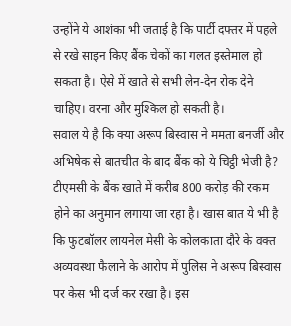उन्होंने ये आशंका भी जताई है कि पार्टी दफ्तर में पहले से रखे साइन किए बैंक चेकों का गलत इस्तेमाल हो सकता है। ऐसे में खाते से सभी लेन-देन रोक देने चाहिए। वरना और मुश्किल हो सकती है।
सवाल ये है कि क्या अरूप बिस्वास ने ममता बनर्जी और अभिषेक से बातचीत के बाद बैंक को ये चिट्ठी भेजी है? टीएमसी के बैंक खाते में करीब 800 करोड़ की रकम होने का अनुमान लगाया जा रहा है। खास बात ये भी है कि फुटबॉलर लायनेल मेसी के कोलकाता दौरे के वक्त अव्यवस्था फैलाने के आरोप में पुलिस ने अरूप बिस्वास पर केस भी दर्ज कर रखा है। इस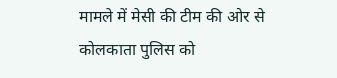मामले में मेसी की टीम की ओर से कोलकाता पुलिस को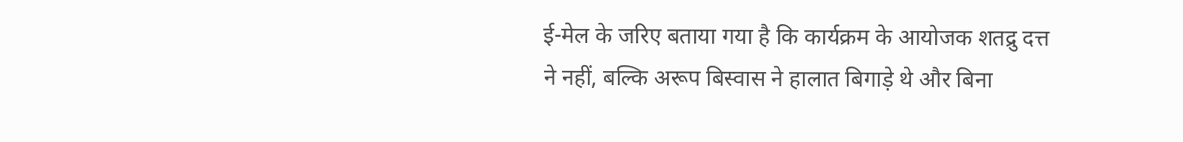ई-मेल के जरिए बताया गया है कि कार्यक्रम के आयोजक शतद्रु दत्त ने नहीं, बल्कि अरूप बिस्वास ने हालात बिगाड़े थे और बिना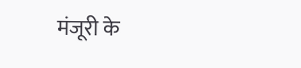मंजूरी के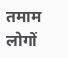तमाम लोगों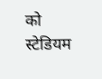को स्टेडियम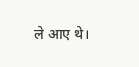ले आए थे।